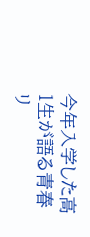今年入学した高1生が語る青春リ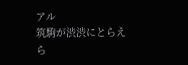アル
筑駒が渋渋にとらえら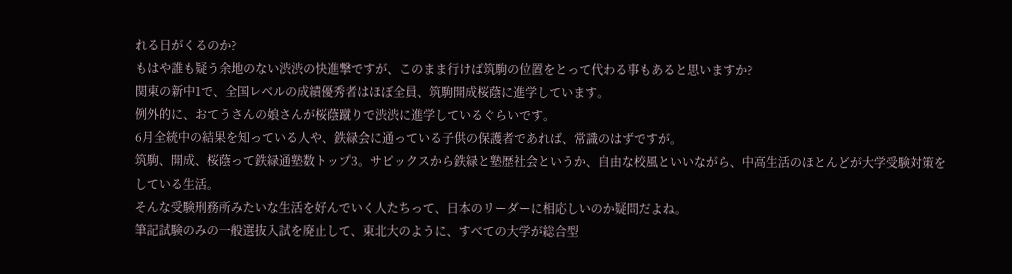れる日がくるのか?
もはや誰も疑う余地のない渋渋の快進撃ですが、このまま行けば筑駒の位置をとって代わる事もあると思いますか?
関東の新中1で、全国レベルの成績優秀者はほぼ全員、筑駒開成桜蔭に進学しています。
例外的に、おてうさんの娘さんが桜蔭蹴りで渋渋に進学しているぐらいです。
6月全統中の結果を知っている人や、鉄緑会に通っている子供の保護者であれば、常識のはずですが。
筑駒、開成、桜蔭って鉄緑通塾数トップ3。サピックスから鉄緑と塾歴社会というか、自由な校風といいながら、中高生活のほとんどが大学受験対策をしている生活。
そんな受験刑務所みたいな生活を好んでいく人たちって、日本のリーダーに相応しいのか疑問だよね。
筆記試験のみの一般選抜入試を廃止して、東北大のように、すべての大学が総合型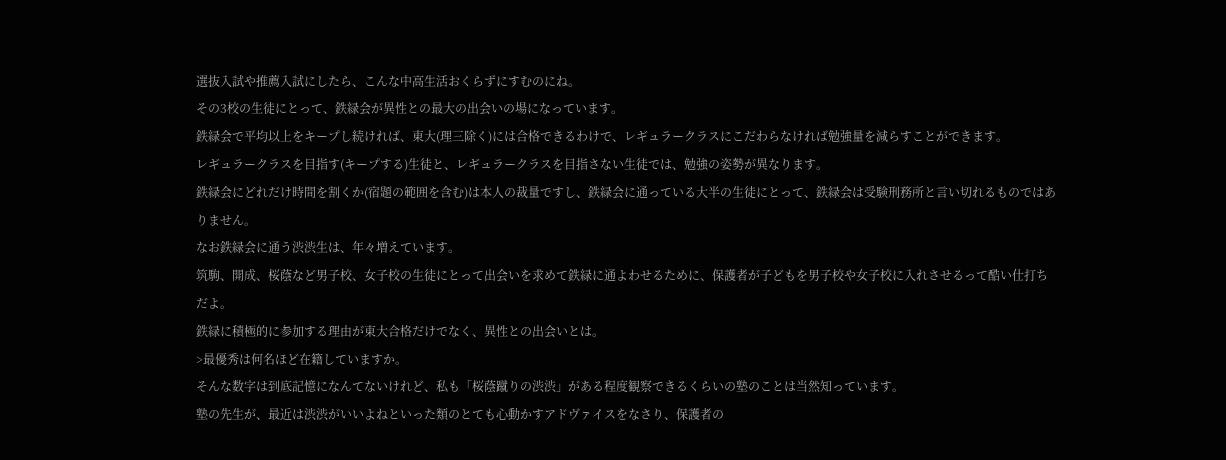選抜入試や推薦入試にしたら、こんな中高生活おくらずにすむのにね。
その3校の生徒にとって、鉄緑会が異性との最大の出会いの場になっています。
鉄緑会で平均以上をキープし続ければ、東大(理三除く)には合格できるわけで、レギュラークラスにこだわらなければ勉強量を減らすことができます。
レギュラークラスを目指す(キープする)生徒と、レギュラークラスを目指さない生徒では、勉強の姿勢が異なります。
鉄緑会にどれだけ時間を割くか(宿題の範囲を含む)は本人の裁量ですし、鉄緑会に通っている大半の生徒にとって、鉄緑会は受験刑務所と言い切れるものではありません。
なお鉄緑会に通う渋渋生は、年々増えています。
筑駒、開成、桜蔭など男子校、女子校の生徒にとって出会いを求めて鉄緑に通よわせるために、保護者が子どもを男子校や女子校に入れさせるって酷い仕打ちだよ。
鉄緑に積極的に参加する理由が東大合格だけでなく、異性との出会いとは。
>最優秀は何名ほど在籍していますか。
そんな数字は到底記憶になんてないけれど、私も「桜蔭蹴りの渋渋」がある程度観察できるくらいの塾のことは当然知っています。
塾の先生が、最近は渋渋がいいよねといった類のとても心動かすアドヴァイスをなさり、保護者の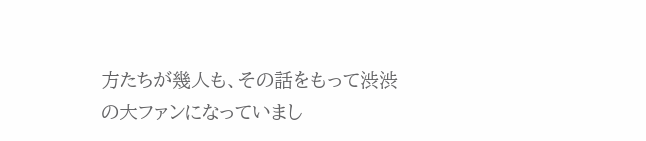方たちが幾人も、その話をもって渋渋の大ファンになっていまし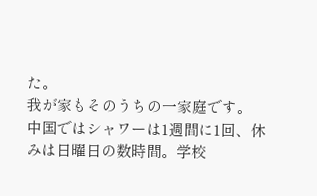た。
我が家もそのうちの一家庭です。
中国ではシャワーは1週間に1回、休みは日曜日の数時間。学校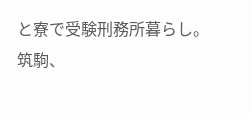と寮で受験刑務所暮らし。
筑駒、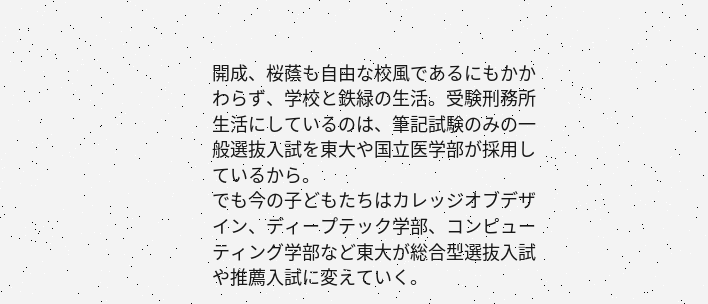開成、桜蔭も自由な校風であるにもかかわらず、学校と鉄緑の生活。受験刑務所生活にしているのは、筆記試験のみの一般選抜入試を東大や国立医学部が採用しているから。
でも今の子どもたちはカレッジオブデザイン、ディープテック学部、コンピューティング学部など東大が総合型選抜入試や推薦入試に変えていく。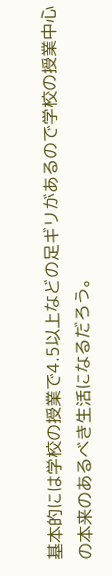基本的には学校の授業で4.5以上などの足ギリがあるので学校の授業中心の本来のあるべき生活になるだろう。